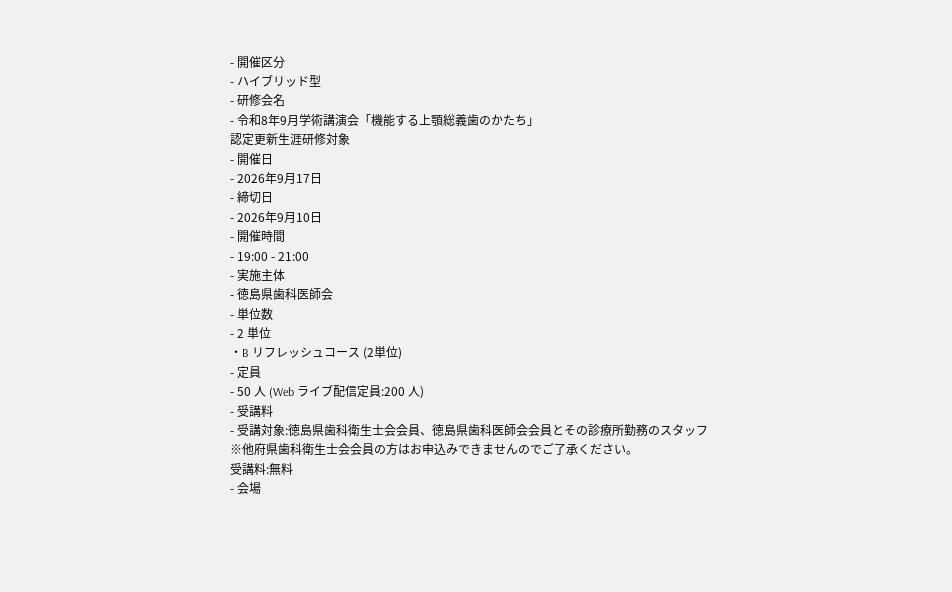- 開催区分
- ハイブリッド型
- 研修会名
- 令和8年9月学術講演会「機能する上顎総義歯のかたち」
認定更新生涯研修対象
- 開催日
- 2026年9月17日
- 締切日
- 2026年9月10日
- 開催時間
- 19:00 - 21:00
- 実施主体
- 徳島県歯科医師会
- 単位数
- 2 単位
・B リフレッシュコース (2単位)
- 定員
- 50 人 (Web ライブ配信定員:200 人)
- 受講料
- 受講対象:徳島県歯科衛生士会会員、徳島県歯科医師会会員とその診療所勤務のスタッフ
※他府県歯科衛生士会会員の方はお申込みできませんのでご了承ください。
受講料:無料
- 会場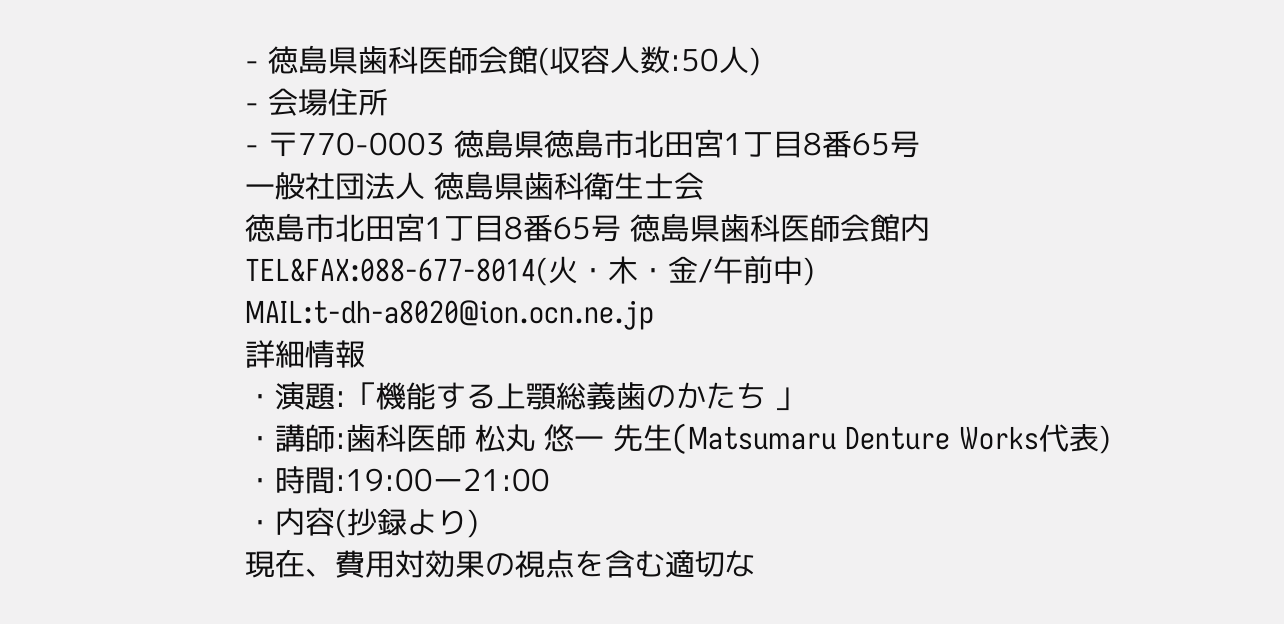- 徳島県歯科医師会館(収容人数:50人)
- 会場住所
- 〒770-0003 徳島県徳島市北田宮1丁目8番65号
一般社団法人 徳島県歯科衛生士会
徳島市北田宮1丁目8番65号 徳島県歯科医師会館内
TEL&FAX:088-677-8014(火・木・金/午前中)
MAIL:t-dh-a8020@ion.ocn.ne.jp
詳細情報
・演題:「機能する上顎総義歯のかたち 」
・講師:歯科医師 松丸 悠一 先生(Matsumaru Denture Works代表)
・時間:19:00ー21:00
・内容(抄録より)
現在、費用対効果の視点を含む適切な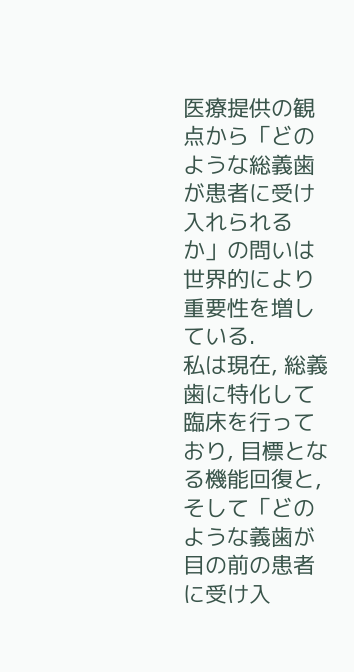医療提供の観点から「どのような総義歯が患者に受け入れられるか」の問いは世界的により重要性を増している.
私は現在, 総義歯に特化して臨床を行っており, 目標となる機能回復と, そして「どのような義歯が目の前の患者に受け入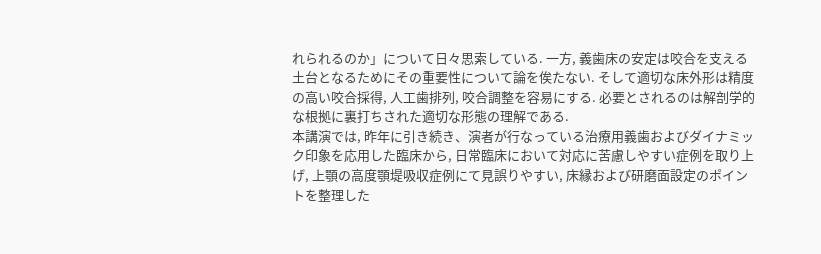れられるのか」について日々思索している. 一方, 義歯床の安定は咬合を支える土台となるためにその重要性について論を俟たない. そして適切な床外形は精度の高い咬合採得, 人工歯排列, 咬合調整を容易にする. 必要とされるのは解剖学的な根拠に裏打ちされた適切な形態の理解である.
本講演では, 昨年に引き続き、演者が行なっている治療用義歯およびダイナミック印象を応用した臨床から, 日常臨床において対応に苦慮しやすい症例を取り上げ, 上顎の高度顎堤吸収症例にて見誤りやすい, 床縁および研磨面設定のポイントを整理した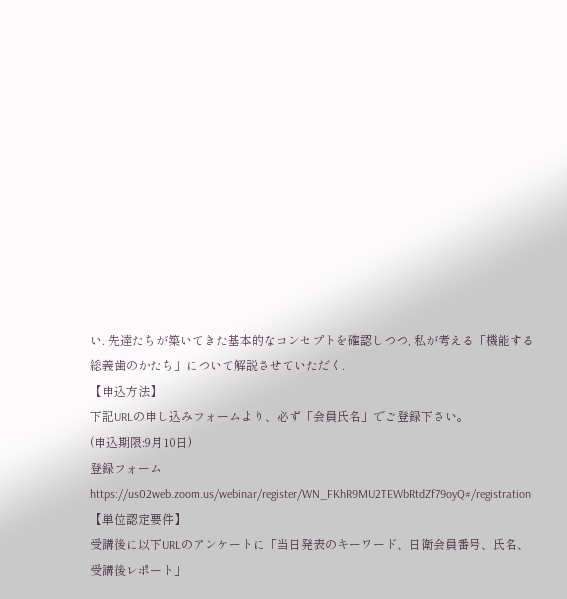い. 先達たちが築いてきた基本的なコンセプトを確認しつつ, 私が考える「機能する総義歯のかたち」について解説させていただく.
【申込方法】
下記URLの申し込みフォームより、必ず「会員氏名」でご登録下さい。
(申込期限:9月10日)
登録フォームhttps://us02web.zoom.us/webinar/register/WN_FKhR9MU2TEWbRtdZf79oyQ#/registration
【単位認定要件】
受講後に以下URLのアンケートに「当日発表のキーワード、日衛会員番号、氏名、受講後レポート」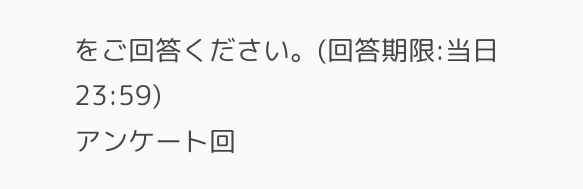をご回答ください。(回答期限:当日23:59)
アンケート回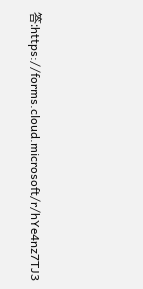答:https://forms.cloud.microsoft/r/hYe4nz7TJ3